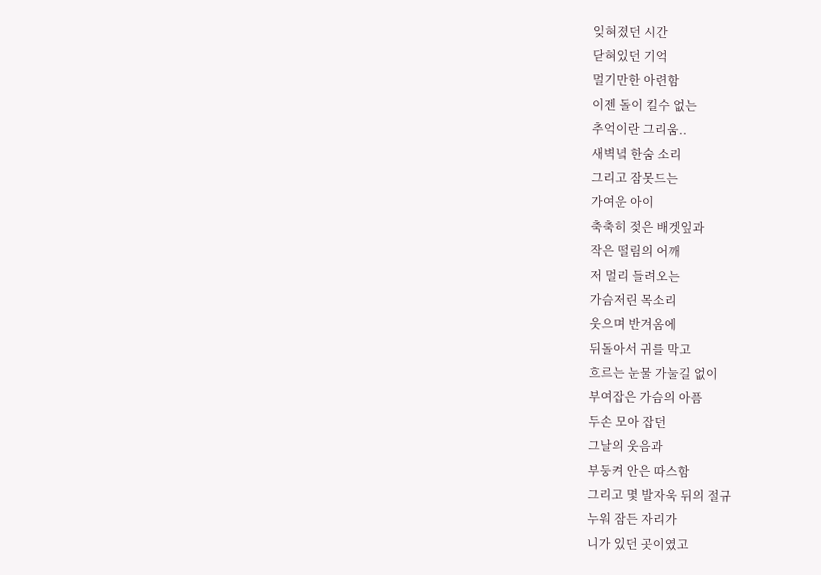잊혀졌던 시간
닫혀있던 기억
멀기만한 아련함
이젠 돌이 킬수 없는
추억이란 그리움..
새벽녘 한숨 소리
그리고 잠못드는
가여운 아이
축축히 젖은 배겟잎과
작은 떨림의 어깨
저 멀리 들려오는
가슴저린 목소리
웃으며 반겨옴에
뒤돌아서 귀를 막고
흐르는 눈물 가눌길 없이
부여잡은 가슴의 아픔
두손 모아 잡던
그날의 웃음과
부둥켜 안은 따스함
그리고 몇 발자욱 뒤의 절규
누워 잠든 자리가
니가 있던 곳이였고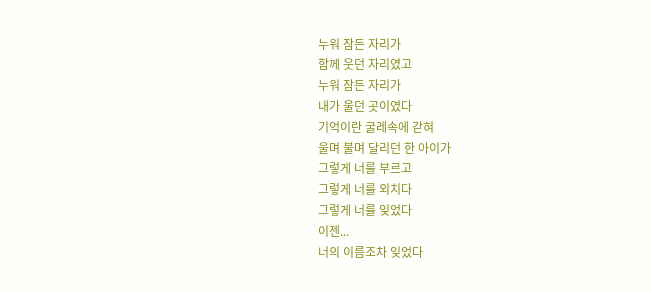누워 잠든 자리가
함께 웃던 자리였고
누워 잠든 자리가
내가 울던 곳이였다
기억이란 굴레속에 갇혀
울며 불며 달리던 한 아이가
그렇게 너를 부르고
그렇게 너를 외치다
그렇게 너를 잊었다
이젠...
너의 이름조차 잊었다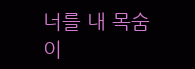너를 내 목숨이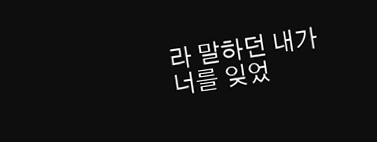라 말하던 내가
너를 잊었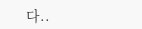다..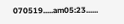070519.....am05:23......